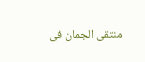منتقى الجمان فى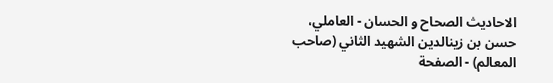الاحاديث الصحاح و الحسان - العاملي، حسن بن زينالدين الشهيد الثاني (صاحب المعالم) - الصفحة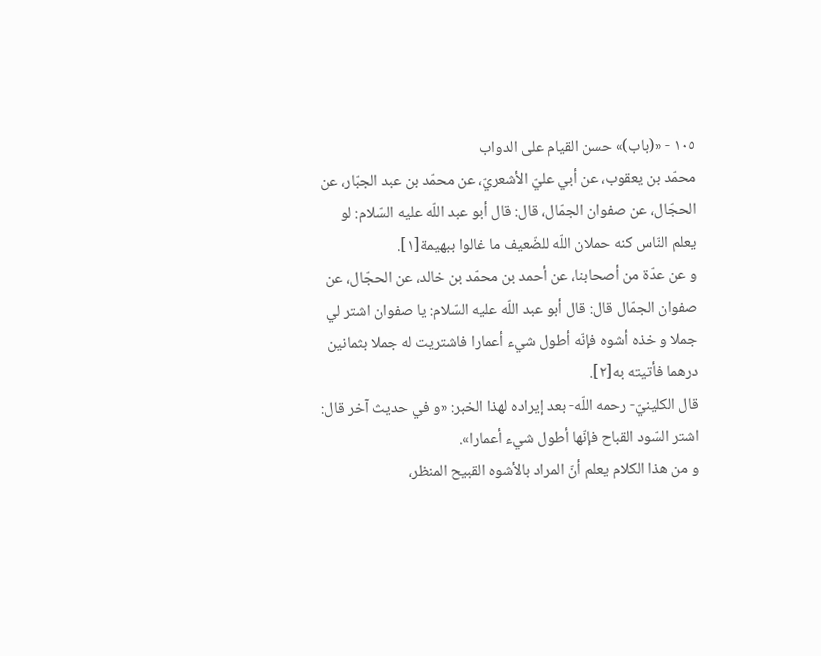١٠٥ - «(باب)» حسن القيام على الدواب
محمّد بن يعقوب، عن أبي عليّ الأشعريّ، عن محمّد بن عبد الجبّار، عن الحجّال، عن صفوان الجمّال، قال: قال أبو عبد اللّه عليه السّلام: لو يعلم النّاس كنه حملان اللّه للضّعيف ما غالوا ببهيمة[١].
و عن عدّة من أصحابنا، عن أحمد بن محمّد بن خالد، عن الحجّال، عن صفوان الجمّال قال: قال أبو عبد اللّه عليه السّلام: يا صفوان اشتر لي جملا و خذه أشوه فإنّه أطول شيء أعمارا فاشتريت له جملا بثمانين درهما فأتيته به[٢].
قال الكلينيّ- رحمه اللّه- بعد إيراده لهذا الخبر: «و في حديث آخر قال: اشتر السّود القباح فإنّها أطول شيء أعمارا».
و من هذا الكلام يعلم أنّ المراد بالأشوه القبيح المنظر،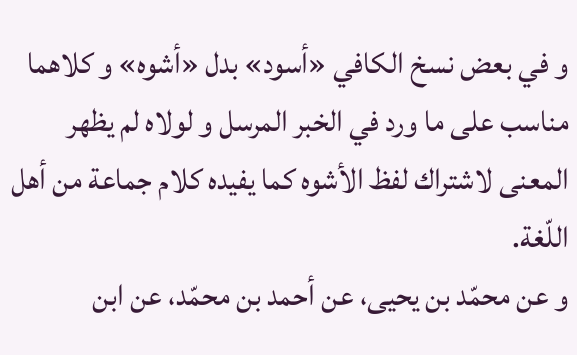و في بعض نسخ الكافي «أسود» بدل «أشوه» و كلاهما مناسب على ما ورد في الخبر المرسل و لولاه لم يظهر المعنى لاشتراك لفظ الأشوه كما يفيده كلام جماعة من أهل اللّغة.
و عن محمّد بن يحيى، عن أحمد بن محمّد، عن ابن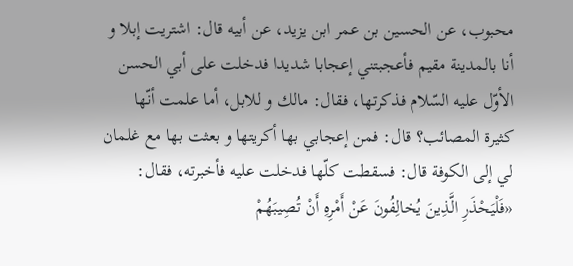محبوب، عن الحسين بن عمر ابن يزيد، عن أبيه قال: اشتريت إبلا و أنا بالمدينة مقيم فأعجبتني إعجابا شديدا فدخلت على أبي الحسن الأوّل عليه السّلام فذكرتها، فقال: مالك و للابل، أما علمت أنّها كثيرة المصائب؟ قال: فمن إعجابي بها أكريتها و بعثت بها مع غلمان لي إلى الكوفة قال: فسقطت كلّها فدخلت عليه فأخبرته، فقال: «فَلْيَحْذَرِ الَّذِينَ يُخالِفُونَ عَنْ أَمْرِهِ أَنْ تُصِيبَهُمْ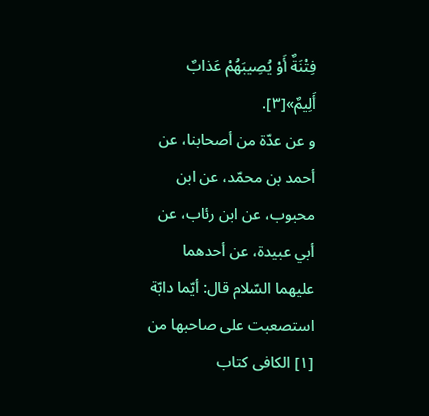فِتْنَةٌ أَوْ يُصِيبَهُمْ عَذابٌ أَلِيمٌ»[٣].
و عن عدّة من أصحابنا، عن أحمد بن محمّد، عن ابن محبوب، عن ابن رئاب، عن أبي عبيدة، عن أحدهما عليهما السّلام قال: أيّما دابّة استصعبت على صاحبها من
[١] الكافى كتاب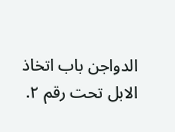الدواجن باب اتخاذ الابل تحت رقم ٢.